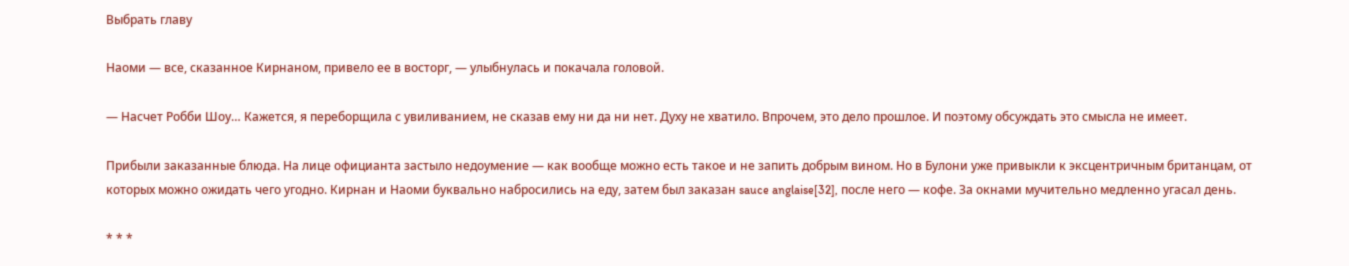Выбрать главу

Наоми — все, сказанное Кирнаном, привело ее в восторг, — улыбнулась и покачала головой.

— Насчет Робби Шоу… Кажется, я переборщила с увиливанием, не сказав ему ни да ни нет. Духу не хватило. Впрочем, это дело прошлое. И поэтому обсуждать это смысла не имеет.

Прибыли заказанные блюда. На лице официанта застыло недоумение — как вообще можно есть такое и не запить добрым вином. Но в Булони уже привыкли к эксцентричным британцам, от которых можно ожидать чего угодно. Кирнан и Наоми буквально набросились на еду, затем был заказан sauce anglaise[32], после него — кофе. За окнами мучительно медленно угасал день.

* * *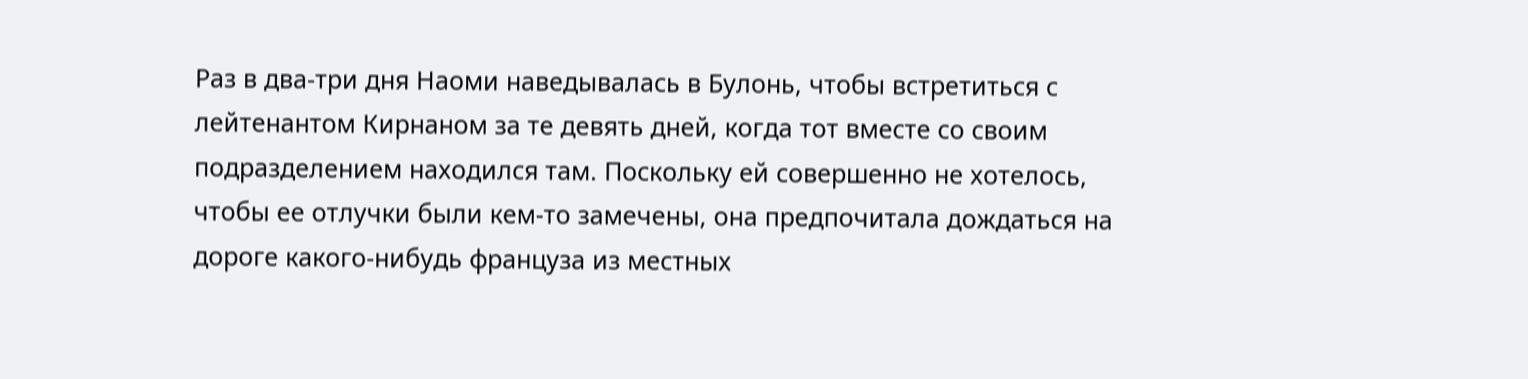Раз в два-три дня Наоми наведывалась в Булонь, чтобы встретиться с лейтенантом Кирнаном за те девять дней, когда тот вместе со своим подразделением находился там. Поскольку ей совершенно не хотелось, чтобы ее отлучки были кем-то замечены, она предпочитала дождаться на дороге какого-нибудь француза из местных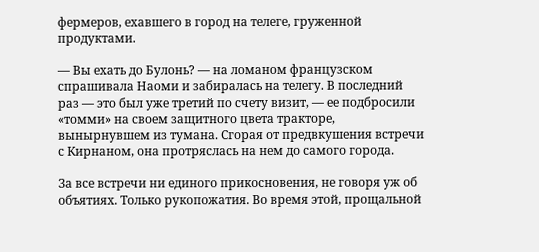фермеров, ехавшего в город на телеге, груженной продуктами.

— Вы ехать до Булонь? — на ломаном французском спрашивала Наоми и забиралась на телегу. В последний раз — это был уже третий по счету визит, — ее подбросили «томми» на своем защитного цвета тракторе, вынырнувшем из тумана. Сгорая от предвкушения встречи с Кирнаном, она протряслась на нем до самого города.

За все встречи ни единого прикосновения, не говоря уж об объятиях. Только рукопожатия. Во время этой, прощальной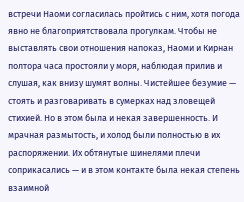встречи Наоми согласилась пройтись с ним, хотя погода явно не благоприятствовала прогулкам. Чтобы не выставлять свои отношения напоказ, Наоми и Кирнан полтора часа простояли у моря, наблюдая прилив и слушая, как внизу шумят волны. Чистейшее безумие — стоять и разговаривать в сумерках над зловещей стихией. Но в этом была и некая завершенность. И мрачная размытость, и холод были полностью в их распоряжении. Их обтянутые шинелями плечи соприкасались — и в этом контакте была некая степень взаимной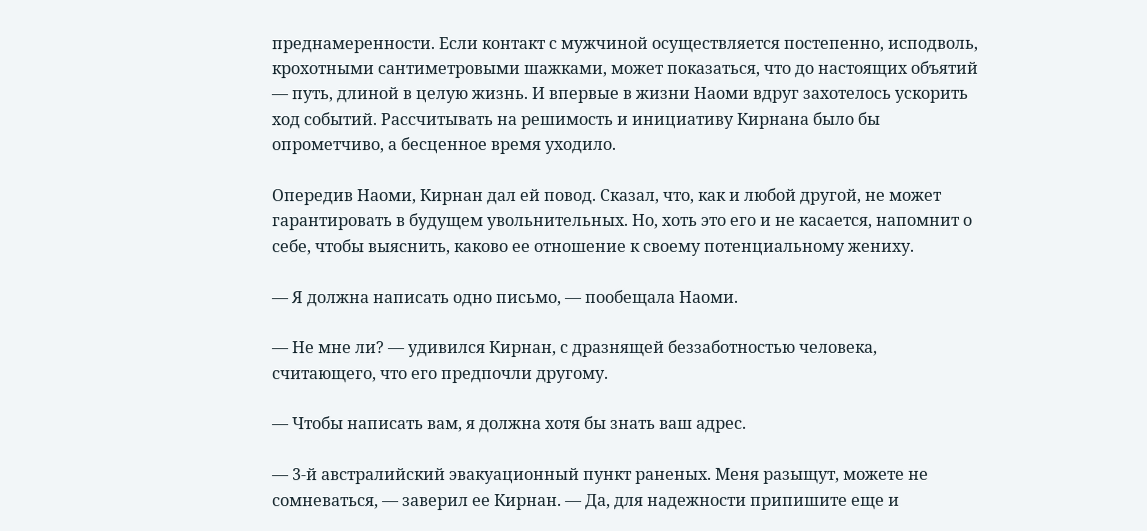преднамеренности. Если контакт с мужчиной осуществляется постепенно, исподволь, крохотными сантиметровыми шажками, может показаться, что до настоящих объятий — путь, длиной в целую жизнь. И впервые в жизни Наоми вдруг захотелось ускорить ход событий. Рассчитывать на решимость и инициативу Кирнана было бы опрометчиво, а бесценное время уходило.

Опередив Наоми, Кирнан дал ей повод. Сказал, что, как и любой другой, не может гарантировать в будущем увольнительных. Но, хоть это его и не касается, напомнит о себе, чтобы выяснить, каково ее отношение к своему потенциальному жениху.

— Я должна написать одно письмо, — пообещала Наоми.

— Не мне ли? — удивился Кирнан, с дразнящей беззаботностью человека, считающего, что его предпочли другому.

— Чтобы написать вам, я должна хотя бы знать ваш адрес.

— 3-й австралийский эвакуационный пункт раненых. Меня разыщут, можете не сомневаться, — заверил ее Кирнан. — Да, для надежности припишите еще и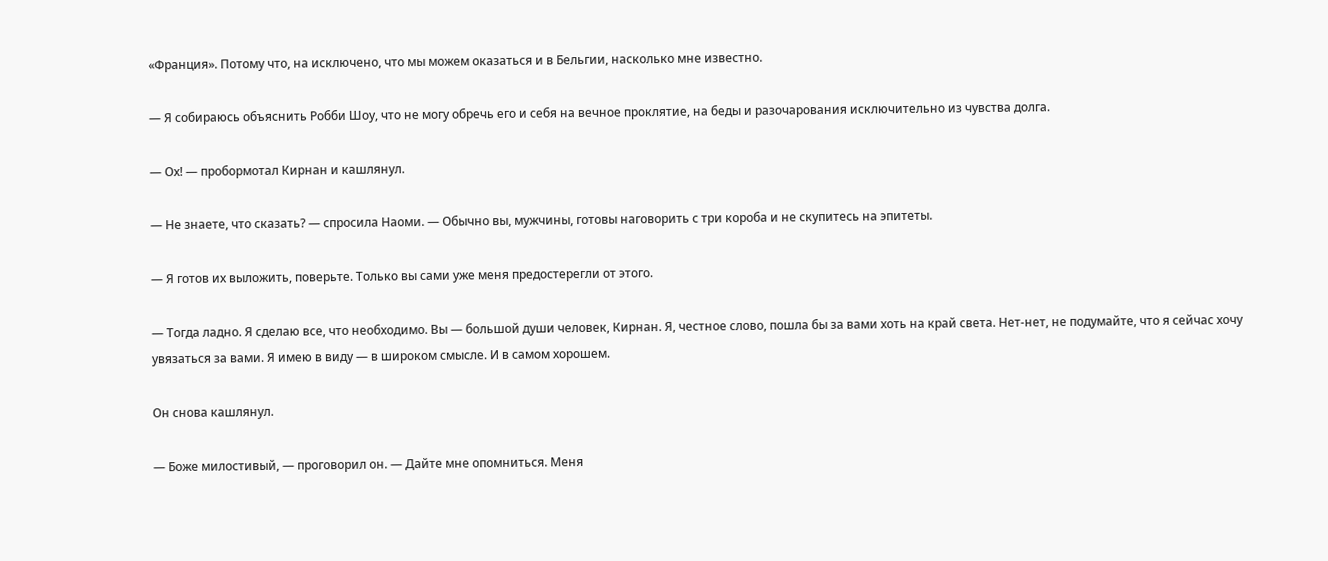«Франция». Потому что, на исключено, что мы можем оказаться и в Бельгии, насколько мне известно.

— Я собираюсь объяснить Робби Шоу, что не могу обречь его и себя на вечное проклятие, на беды и разочарования исключительно из чувства долга.

— Ох! — пробормотал Кирнан и кашлянул.

— Не знаете, что сказать? — спросила Наоми. — Обычно вы, мужчины, готовы наговорить с три короба и не скупитесь на эпитеты.

— Я готов их выложить, поверьте. Только вы сами уже меня предостерегли от этого.

— Тогда ладно. Я сделаю все, что необходимо. Вы — большой души человек, Кирнан. Я, честное слово, пошла бы за вами хоть на край света. Нет-нет, не подумайте, что я сейчас хочу увязаться за вами. Я имею в виду — в широком смысле. И в самом хорошем.

Он снова кашлянул.

— Боже милостивый, — проговорил он. — Дайте мне опомниться. Меня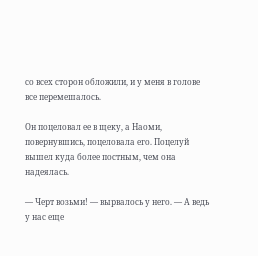со всех сторон обложили, и у меня в голове все перемешалось.

Он поцеловал ее в щеку, а Наоми, повернувшись, поцеловала его. Поцелуй вышел куда более постным, чем она надеялась.

— Черт возьми! — вырвалось у него. — А ведь у нас еще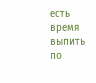есть время выпить по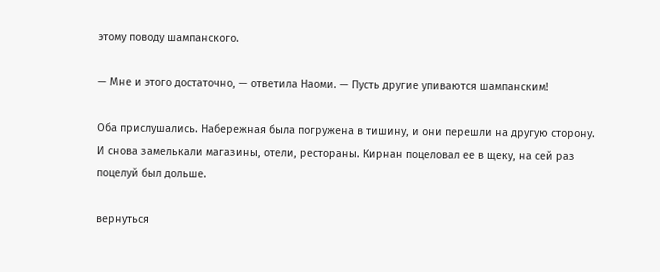этому поводу шампанского.

— Мне и этого достаточно, — ответила Наоми. — Пусть другие упиваются шампанским!

Оба прислушались. Набережная была погружена в тишину, и они перешли на другую сторону. И снова замелькали магазины, отели, рестораны. Кирнан поцеловал ее в щеку, на сей раз поцелуй был дольше.

вернуться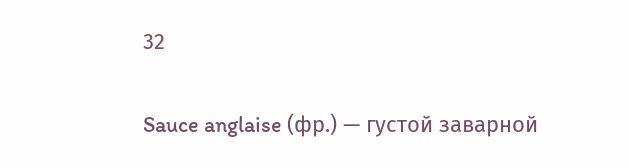32

Sauce anglaise (фр.) — густой заварной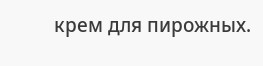крем для пирожных.